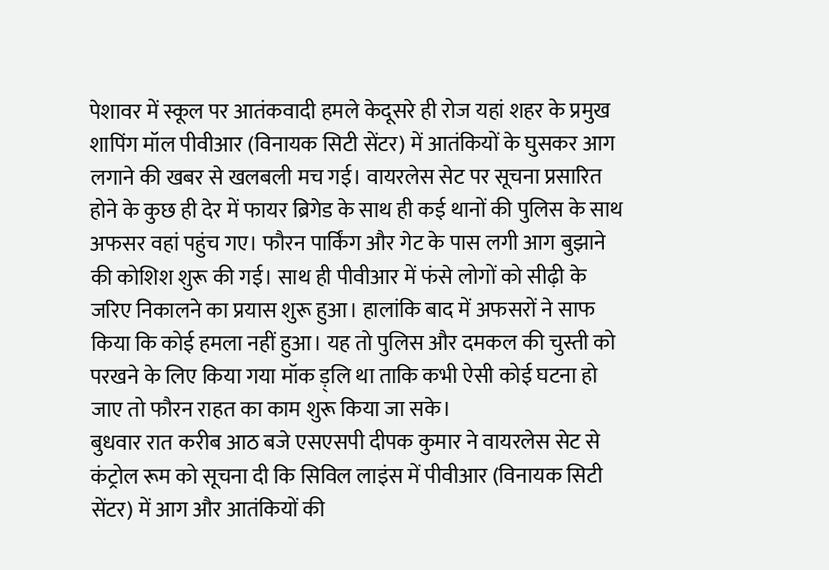पेशावर में स्कूल पर आतंकवादी हमले केदूसरे ही रोज यहां शहर के प्रमुख शापिंग मॉल पीवीआर (विनायक सिटी सेंटर) में आतंकियों के घुसकर आग लगाने की खबर से खलबली मच गई। वायरलेस सेट पर सूचना प्रसारित होने के कुछ ही देर में फायर ब्रिगेड के साथ ही कई थानों की पुलिस के साथ अफसर वहां पहुंच गए। फौरन पार्किंग और गेट के पास लगी आग बुझाने की कोशिश शुरू की गई। साथ ही पीवीआर में फंसे लोगों को सीढ़ी के जरिए निकालने का प्रयास शुरू हुआ। हालांकि बाद में अफसरों ने साफ किया कि कोई हमला नहीं हुआ। यह तो पुलिस और दमकल की चुस्ती को परखने के लिए किया गया मॉक ड़्लि था ताकि कभी ऐसी कोई घटना हो जाए तो फौरन राहत का काम शुरू किया जा सके।
बुधवार रात करीब आठ बजे एसएसपी दीपक कुमार ने वायरलेस सेट से कंट्रोल रूम को सूचना दी कि सिविल लाइंस में पीवीआर (विनायक सिटी सेंटर) में आग और आतंकियों की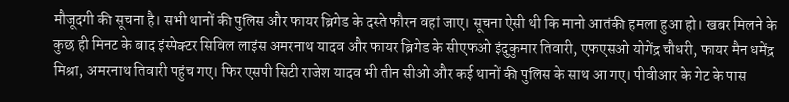मौजूदगी की सूचना है। सभी थानों की पुलिस और फायर ब्रिगेड के दस्ते फौरन वहां जाए। सूचना ऐसी थी कि मानो आतंकी हमला हुआ हो। खबर मिलने के कुछ ही मिनट के बाद इंस्पेक्टर सिविल लाइंस अमरनाथ यादव और फायर ब्रिगेड के सीएफओ इंदुकुमार तिवारी, एफएसओ योगेंद्र चौधरी, फायर मैन धमेंद्र मिश्रा, अमरनाथ तिवारी पहुंच गए। फिर एसपी सिटी राजेश यादव भी तीन सीओ और कई थानों की पुलिस के साथ आ गए। पीवीआर के गेट के पास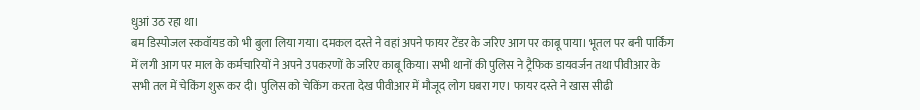धुआं उठ रहा था।
बम डिस्पोजल स्कवॉयड को भी बुला लिया गया। दमकल दस्ते ने वहां अपने फायर टेंडर के जरिए आग पर काबू पाया। भूतल पर बनी पार्किंग में लगी आग पर माल के कर्मचारियों ने अपने उपकरणों के जरिए काबू किया। सभी थानों की पुलिस ने ट्रैफिक डायवर्जन तथा पीवीआर के सभी तल में चेकिंग शुरू कर दी। पुलिस को चेकिंग करता देख पीवीआर में मौजूद लोग घबरा गए। फायर दस्ते ने खास सीढी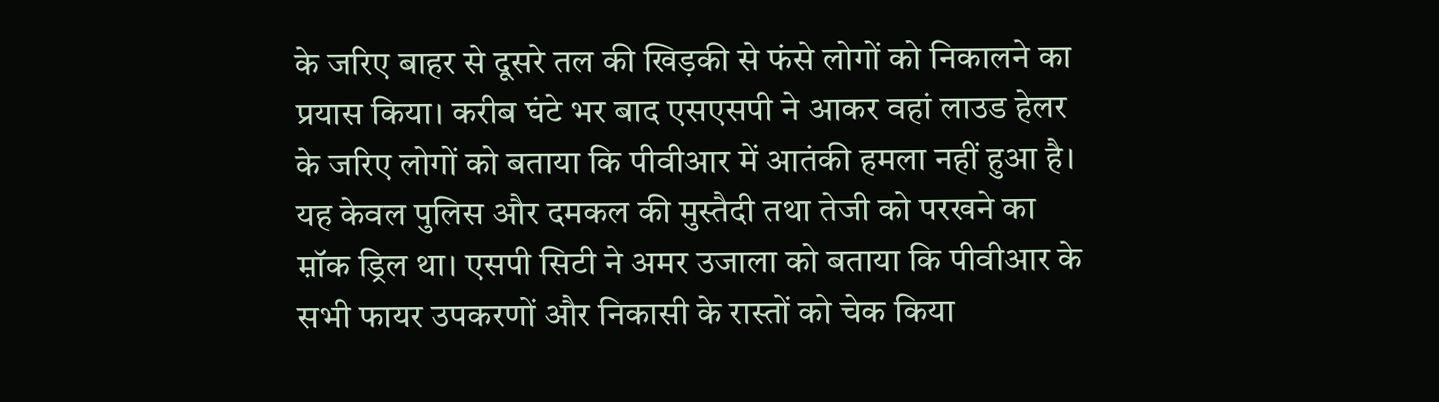के जरिए बाहर से दूसरे तल की खिड़की से फंसे लोगों को निकालने का प्रयास किया। करीब घंटे भर बाद एसएसपी ने आकर वहां लाउड हेलर के जरिए लोगों को बताया कि पीवीआर में आतंकी हमला नहीं हुआ है। यह केवल पुलिस और दमकल की मुस्तैदी तथा तेजी को परखने का म़ॉक ड्रिल था। एसपी सिटी ने अमर उजाला को बताया कि पीवीआर के सभी फायर उपकरणों और निकासी के रास्तों को चेक किया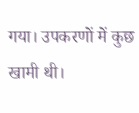गया। उपकरणों में कुछ खामी थी।